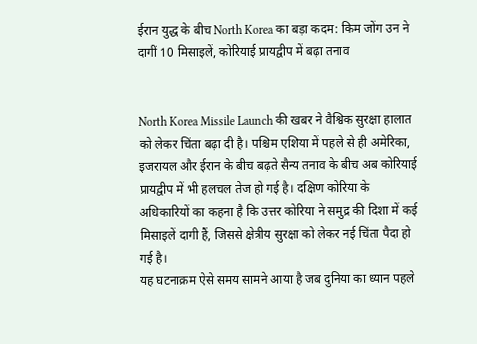ईरान युद्ध के बीच North Korea का बड़ा कदम: किम जोंग उन ने दागीं 10 मिसाइलें, कोरियाई प्रायद्वीप में बढ़ा तनाव


North Korea Missile Launch की खबर ने वैश्विक सुरक्षा हालात को लेकर चिंता बढ़ा दी है। पश्चिम एशिया में पहले से ही अमेरिका, इजरायल और ईरान के बीच बढ़ते सैन्य तनाव के बीच अब कोरियाई प्रायद्वीप में भी हलचल तेज हो गई है। दक्षिण कोरिया के अधिकारियों का कहना है कि उत्तर कोरिया ने समुद्र की दिशा में कई मिसाइलें दागी हैं, जिससे क्षेत्रीय सुरक्षा को लेकर नई चिंता पैदा हो गई है।
यह घटनाक्रम ऐसे समय सामने आया है जब दुनिया का ध्यान पहले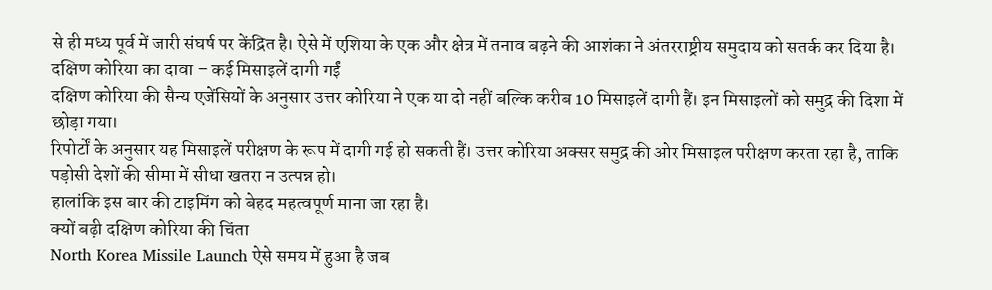से ही मध्य पूर्व में जारी संघर्ष पर केंद्रित है। ऐसे में एशिया के एक और क्षेत्र में तनाव बढ़ने की आशंका ने अंतरराष्ट्रीय समुदाय को सतर्क कर दिया है।
दक्षिण कोरिया का दावा – कई मिसाइलें दागी गईं
दक्षिण कोरिया की सैन्य एजेंसियों के अनुसार उत्तर कोरिया ने एक या दो नहीं बल्कि करीब 10 मिसाइलें दागी हैं। इन मिसाइलों को समुद्र की दिशा में छोड़ा गया।
रिपोर्टों के अनुसार यह मिसाइलें परीक्षण के रूप में दागी गई हो सकती हैं। उत्तर कोरिया अक्सर समुद्र की ओर मिसाइल परीक्षण करता रहा है, ताकि पड़ोसी देशों की सीमा में सीधा खतरा न उत्पन्न हो।
हालांकि इस बार की टाइमिंग को बेहद महत्वपूर्ण माना जा रहा है।
क्यों बढ़ी दक्षिण कोरिया की चिंता
North Korea Missile Launch ऐसे समय में हुआ है जब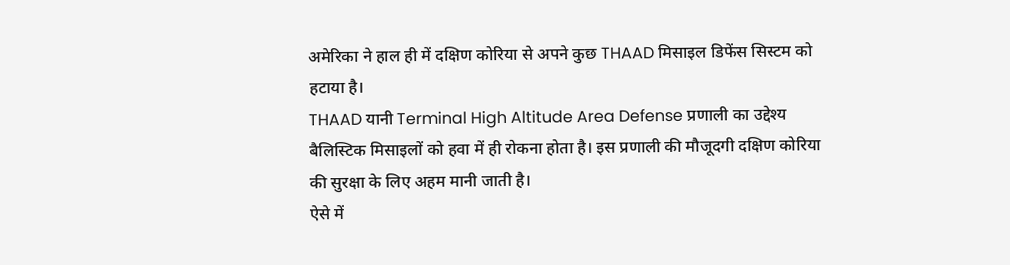अमेरिका ने हाल ही में दक्षिण कोरिया से अपने कुछ THAAD मिसाइल डिफेंस सिस्टम को हटाया है।
THAAD यानी Terminal High Altitude Area Defense प्रणाली का उद्देश्य बैलिस्टिक मिसाइलों को हवा में ही रोकना होता है। इस प्रणाली की मौजूदगी दक्षिण कोरिया की सुरक्षा के लिए अहम मानी जाती है।
ऐसे में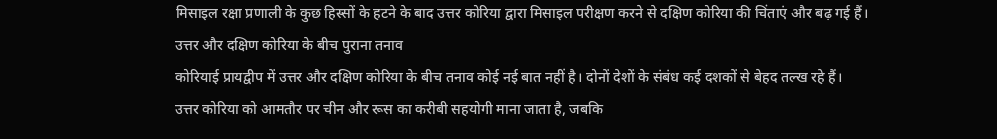मिसाइल रक्षा प्रणाली के कुछ हिस्सों के हटने के बाद उत्तर कोरिया द्वारा मिसाइल परीक्षण करने से दक्षिण कोरिया की चिंताएं और बढ़ गई हैं।
उत्तर और दक्षिण कोरिया के बीच पुराना तनाव
कोरियाई प्रायद्वीप में उत्तर और दक्षिण कोरिया के बीच तनाव कोई नई बात नहीं है। दोनों देशों के संबंध कई दशकों से बेहद तल्ख रहे हैं।
उत्तर कोरिया को आमतौर पर चीन और रूस का करीबी सहयोगी माना जाता है, जबकि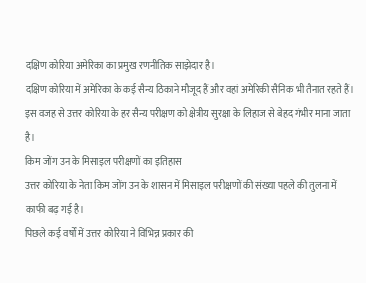दक्षिण कोरिया अमेरिका का प्रमुख रणनीतिक साझेदार है।
दक्षिण कोरिया में अमेरिका के कई सैन्य ठिकाने मौजूद हैं और वहां अमेरिकी सैनिक भी तैनात रहते हैं।
इस वजह से उत्तर कोरिया के हर सैन्य परीक्षण को क्षेत्रीय सुरक्षा के लिहाज से बेहद गंभीर माना जाता है।
किम जोंग उन के मिसाइल परीक्षणों का इतिहास
उत्तर कोरिया के नेता किम जोंग उन के शासन में मिसाइल परीक्षणों की संख्या पहले की तुलना में काफी बढ़ गई है।
पिछले कई वर्षों में उत्तर कोरिया ने विभिन्न प्रकार की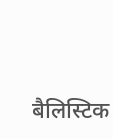बैलिस्टिक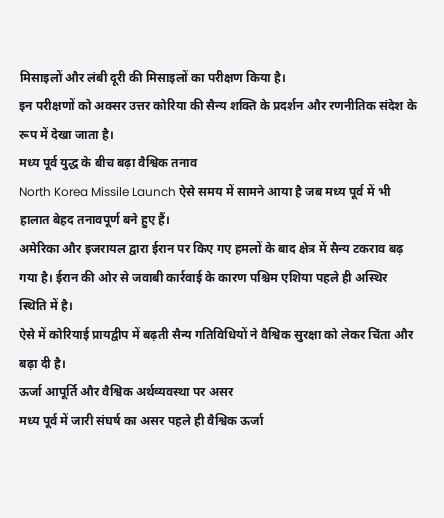मिसाइलों और लंबी दूरी की मिसाइलों का परीक्षण किया है।
इन परीक्षणों को अक्सर उत्तर कोरिया की सैन्य शक्ति के प्रदर्शन और रणनीतिक संदेश के रूप में देखा जाता है।
मध्य पूर्व युद्ध के बीच बढ़ा वैश्विक तनाव
North Korea Missile Launch ऐसे समय में सामने आया है जब मध्य पूर्व में भी हालात बेहद तनावपूर्ण बने हुए हैं।
अमेरिका और इजरायल द्वारा ईरान पर किए गए हमलों के बाद क्षेत्र में सैन्य टकराव बढ़ गया है। ईरान की ओर से जवाबी कार्रवाई के कारण पश्चिम एशिया पहले ही अस्थिर स्थिति में है।
ऐसे में कोरियाई प्रायद्वीप में बढ़ती सैन्य गतिविधियों ने वैश्विक सुरक्षा को लेकर चिंता और बढ़ा दी है।
ऊर्जा आपूर्ति और वैश्विक अर्थव्यवस्था पर असर
मध्य पूर्व में जारी संघर्ष का असर पहले ही वैश्विक ऊर्जा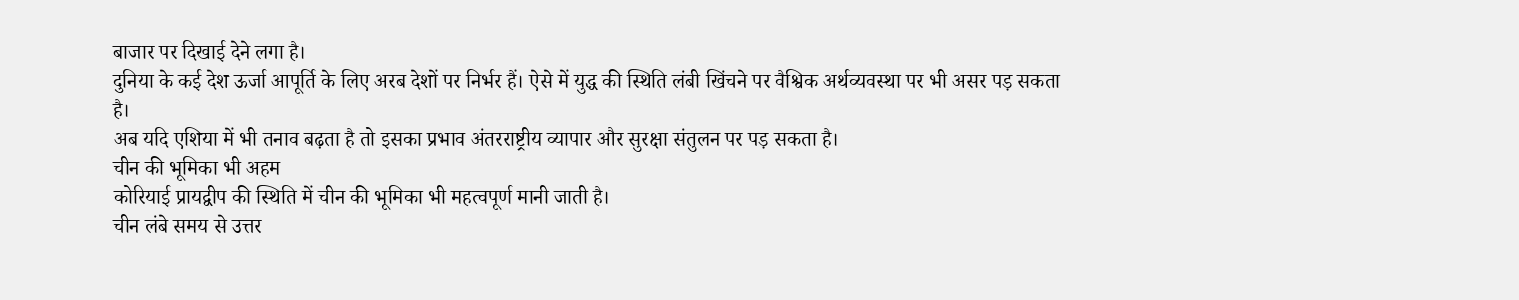बाजार पर दिखाई देने लगा है।
दुनिया के कई देश ऊर्जा आपूर्ति के लिए अरब देशों पर निर्भर हैं। ऐसे में युद्ध की स्थिति लंबी खिंचने पर वैश्विक अर्थव्यवस्था पर भी असर पड़ सकता है।
अब यदि एशिया में भी तनाव बढ़ता है तो इसका प्रभाव अंतरराष्ट्रीय व्यापार और सुरक्षा संतुलन पर पड़ सकता है।
चीन की भूमिका भी अहम
कोरियाई प्रायद्वीप की स्थिति में चीन की भूमिका भी महत्वपूर्ण मानी जाती है।
चीन लंबे समय से उत्तर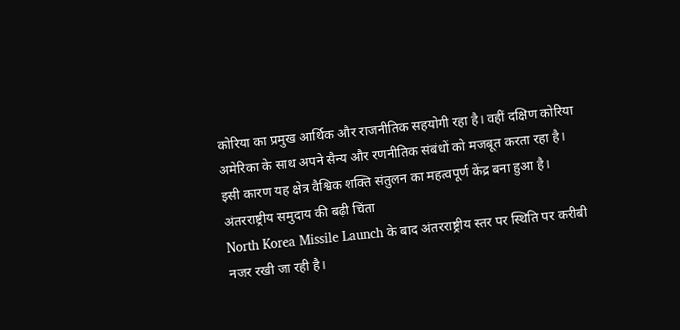कोरिया का प्रमुख आर्थिक और राजनीतिक सहयोगी रहा है। वहीं दक्षिण कोरिया अमेरिका के साथ अपने सैन्य और रणनीतिक संबंधों को मजबूत करता रहा है।
इसी कारण यह क्षेत्र वैश्विक शक्ति संतुलन का महत्वपूर्ण केंद्र बना हुआ है।
अंतरराष्ट्रीय समुदाय की बढ़ी चिंता
North Korea Missile Launch के बाद अंतरराष्ट्रीय स्तर पर स्थिति पर करीबी नजर रखी जा रही है।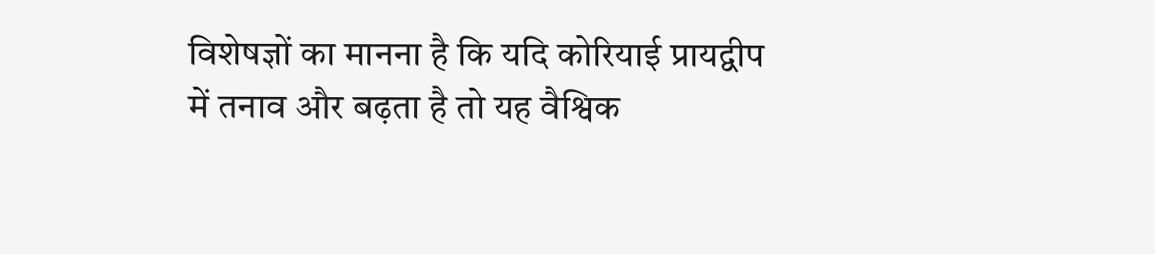विशेषज्ञों का मानना है कि यदि कोरियाई प्रायद्वीप में तनाव और बढ़ता है तो यह वैश्विक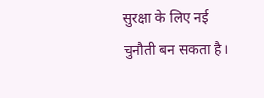सुरक्षा के लिए नई चुनौती बन सकता है।